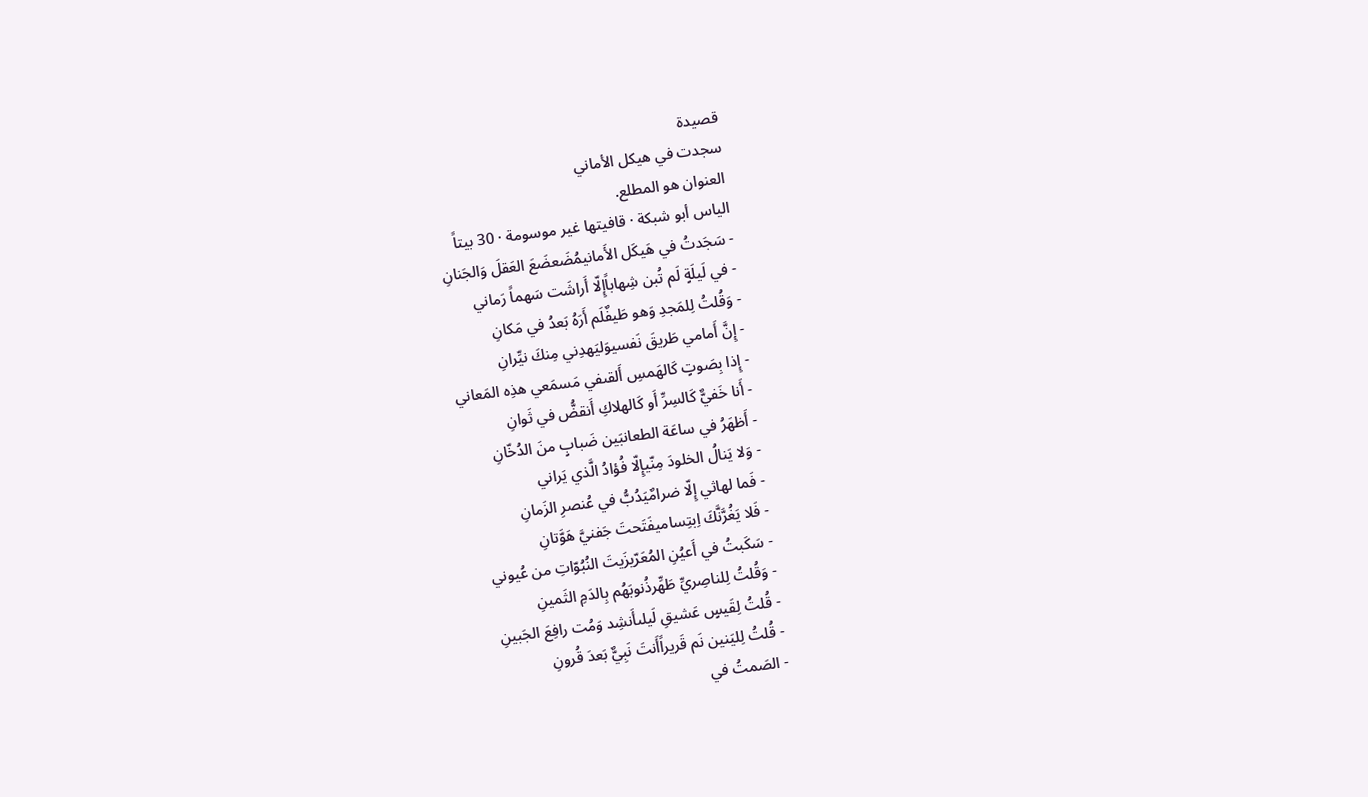قصيدة
سجدت في هيكل الأماني
العنوان هو المطلع.
الياس أبو شبكة · قافيتها غير موسومة · 30 بيتاً
- سَجَدتُ في هَيكَل الأَمانيمُضَعضَعَ العَقلَ وَالجَنانِ
- في لَيلَةٍ لَم تُبن شِهاباًإِلّا أَراشَت سَهماً رَماني
- وَقُلتُ لِلمَجدِ وَهو طَيفٌلَم أَرَهُ بَعدُ في مَكانِ
- إِنَّ أَمامي طَريقَ نَفسيوَليَهدِني مِنكَ نيِّرانِ
- إِذا بِصَوتٍ كَالهَمسِ أَلقىفي مَسمَعي هذِه المَعاني
- أَنا خَفيٌّ كَالسِرِّ أَو كَالهلاكِ أَنقضُّ في ثَوانِ
- أَظهَرُ في ساعَة الطعانبَين ضَبابٍ منَ الدُخّانِ
- وَلا يَنالُ الخلودَ مِنّيإِلّا فُؤادُ الَّذي يَراني
- فَما لهاثي إِلّا ضرامٌيَدُبُّ في عُنصرِ الزَمانِ
- فَلا يَغُرَّنَّكَ اِبتِساميفَتَحتَ جَفنيَّ هَوَّتانِ
- سَكَبتُ في أَعيُنِ المُعَرّيزَيتَ النُبُوّاتِ من عُيوني
- وَقُلتُ لِلناصِريِّ طَهِّرذُنوبَهُم بِالدَمِ الثَمينِ
- قُلتُ لِقَيسٍ عَشيقِ لَيلىأَنشِد وَمُت رافِعَ الجَبينِ
- قُلتُ لِليَنين نَم قَريراًأَنتَ نَبِيٌّ بَعدَ قُرونِ
- الصَمتُ في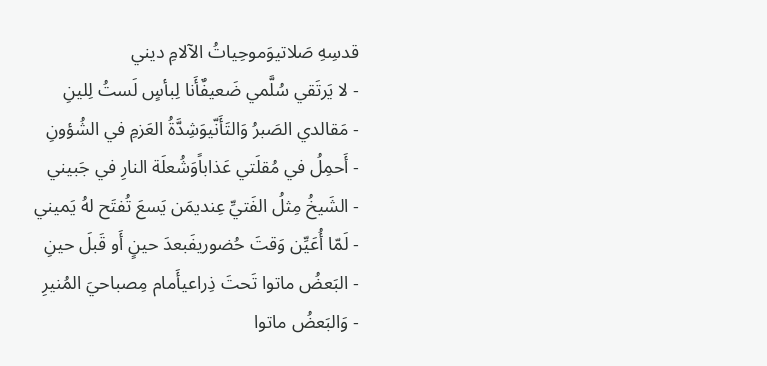قدسِهِ صَلاتيوَموحِياتُ الآلامِ ديني
- لا يَرتَقي سُلَّمي ضَعيفٌأَنا لِبأسٍ لَستُ لِلينِ
- مَقالدي الصَبرُ وَالتَأَنّيوَشِدَّةُ العَزمِ في الشُؤونِ
- أَحمِلُ في مُقلَتي عَذاباًوَشُعلَة النارِ في جَبيني
- الشَيخُ مِثلُ الفَتيِّ عِنديمَن يَسعَ تُفتَح لهُ يَميني
- لَمّا أُعَيِّن وَقتَ حُضوريفَبعدَ حينٍ أَو قَبلَ حينِ
- البَعضُ ماتوا تَحتَ ذِراعيأَمام مِصباحيَ المُنيرِ
- وَالبَعضُ ماتوا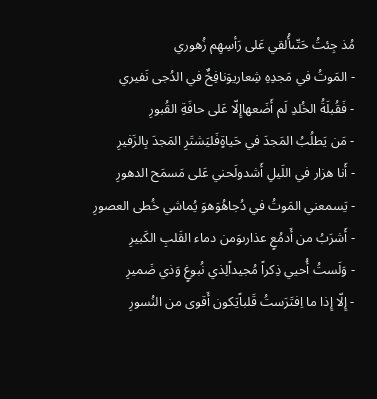مُذ جِئتُ حَتّىأُلقي عَلى رَأسِهِم زُهوري
- المَوتُ في مَجدِهِ شِعاريوَنافِخٌ في الدُجى نَفيري
- فَقُبلَةُ الخُلدِ لَم أَضَعهاإِلّا عَلى حافَةِ القُبورِ
- مَن يَطلُبُ المَجدَ في حَياةٍفَليَشتَرِ المَجدَ بِالزَفيرِ
- أَنا هزار في اللَيلِ أَشدولَحني عَلى مَسمَح الدهورِ
- يَسمعني المَوتُ في دُجاهُوَهوَ يُماشي خُطى العصورِ
- أَشرَبُ من أَدمُعٍ عذارىوَمن دماء القَلبِ الكَبيرِ
- وَلَستُ أُحيي ذِكراً مُجيداًلِذي نُبوغٍ وَذي ضَميرِ
- إِلّا إِذا ما اِفتَرَستُ قَلباًيَكون أَقوى من النُسورِ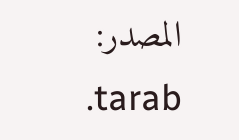المصدر: tarab.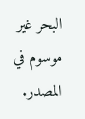البحر غير موسوم في المصدر.